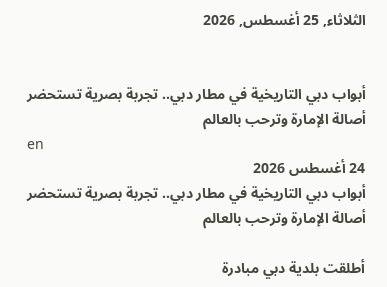الثلاثاء, 25 أغسطس, 2026


أبواب دبي التاريخية في مطار دبي.. تجربة بصرية تستحضر أصالة الإمارة وترحب بالعالم
en
24 أغسطس 2026
أبواب دبي التاريخية في مطار دبي.. تجربة بصرية تستحضر أصالة الإمارة وترحب بالعالم

أطلقت بلدية دبي مبادرة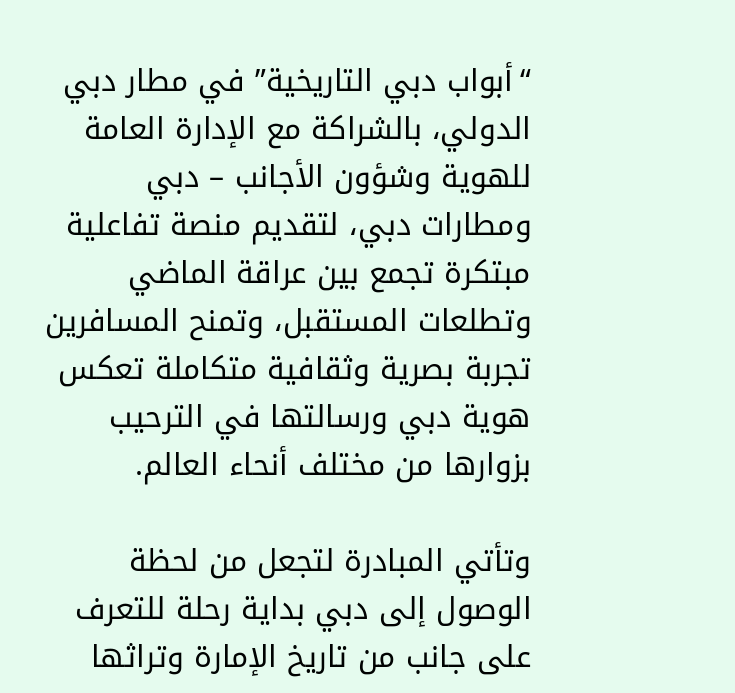“أبواب دبي التاريخية” في مطار دبي الدولي، بالشراكة مع الإدارة العامة للهوية وشؤون الأجانب – دبي ومطارات دبي، لتقديم منصة تفاعلية مبتكرة تجمع بين عراقة الماضي وتطلعات المستقبل، وتمنح المسافرين تجربة بصرية وثقافية متكاملة تعكس هوية دبي ورسالتها في الترحيب بزوارها من مختلف أنحاء العالم.

وتأتي المبادرة لتجعل من لحظة الوصول إلى دبي بداية رحلة للتعرف على جانب من تاريخ الإمارة وتراثها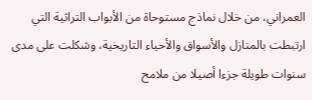العمراني، من خلال نماذج مستوحاة من الأبواب التراثية التي ارتبطت بالمنازل والأسواق والأحياء التاريخية، وشكلت على مدى سنوات طويلة جزءا أصيلا من ملامح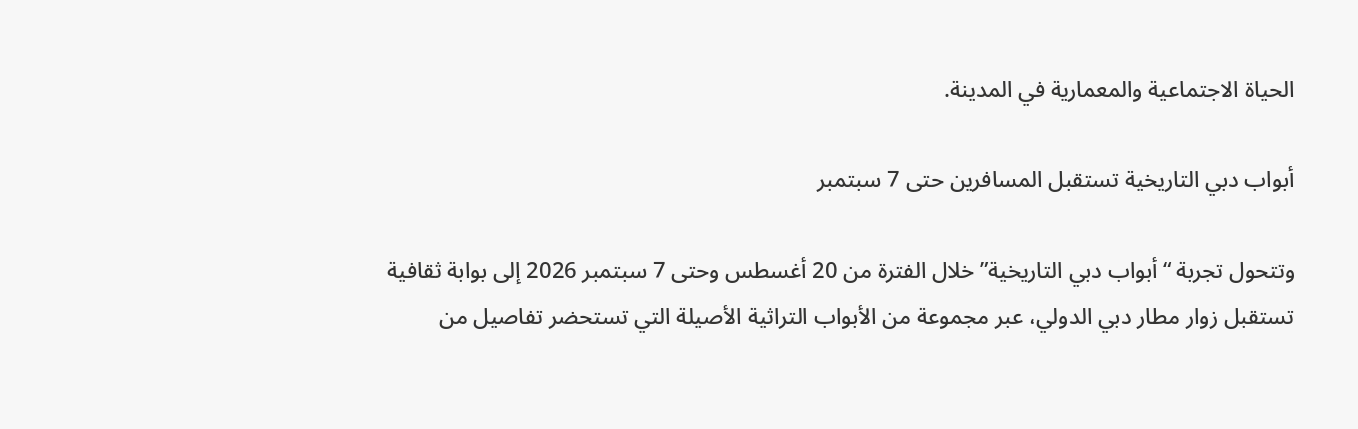الحياة الاجتماعية والمعمارية في المدينة.

أبواب دبي التاريخية تستقبل المسافرين حتى 7 سبتمبر

وتتحول تجربة “أبواب دبي التاريخية” خلال الفترة من 20 أغسطس وحتى 7 سبتمبر 2026 إلى بوابة ثقافية تستقبل زوار مطار دبي الدولي، عبر مجموعة من الأبواب التراثية الأصيلة التي تستحضر تفاصيل من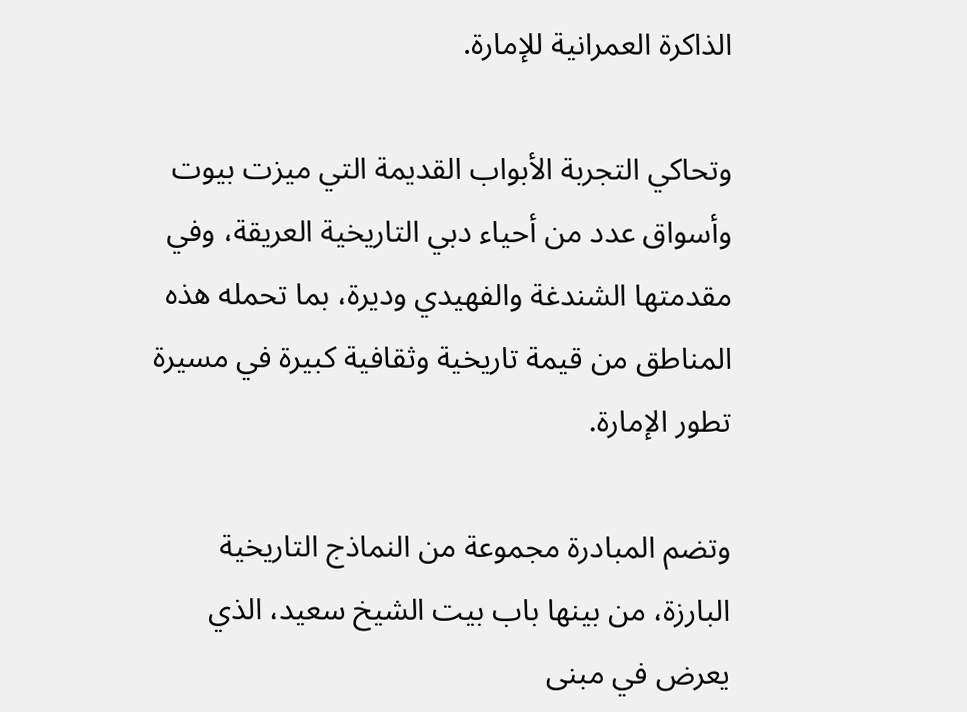الذاكرة العمرانية للإمارة.

وتحاكي التجربة الأبواب القديمة التي ميزت بيوت وأسواق عدد من أحياء دبي التاريخية العريقة، وفي مقدمتها الشندغة والفهيدي وديرة، بما تحمله هذه المناطق من قيمة تاريخية وثقافية كبيرة في مسيرة تطور الإمارة.

وتضم المبادرة مجموعة من النماذج التاريخية البارزة، من بينها باب بيت الشيخ سعيد، الذي يعرض في مبنى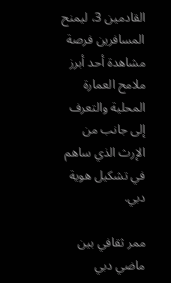القادمين 3، ليمنح المسافرين فرصة مشاهدة أحد أبرز ملامح العمارة المحلية والتعرف إلى جانب من الإرث الذي ساهم في تشكيل هوية دبي.

ممر ثقافي بين ماضي دبي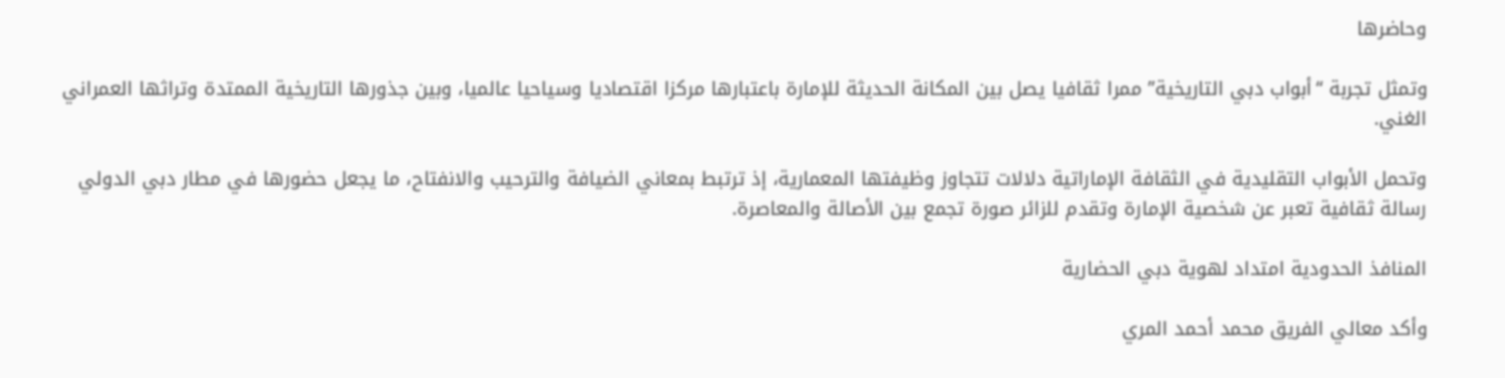وحاضرها

وتمثل تجربة “أبواب دبي التاريخية” ممرا ثقافيا يصل بين المكانة الحديثة للإمارة باعتبارها مركزا اقتصاديا وسياحيا عالميا، وبين جذورها التاريخية الممتدة وتراثها العمراني الغني.

وتحمل الأبواب التقليدية في الثقافة الإماراتية دلالات تتجاوز وظيفتها المعمارية، إذ ترتبط بمعاني الضيافة والترحيب والانفتاح، ما يجعل حضورها في مطار دبي الدولي رسالة ثقافية تعبر عن شخصية الإمارة وتقدم للزائر صورة تجمع بين الأصالة والمعاصرة.

المنافذ الحدودية امتداد لهوية دبي الحضارية

وأكد معالي الفريق محمد أحمد المري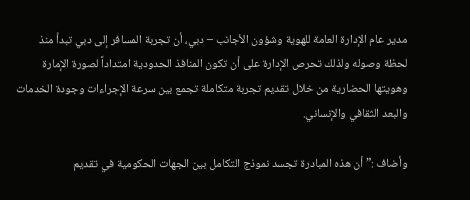مدير عام الإدارة العامة للهوية وشؤون الأجانب – دبي، أن تجربة المسافر إلى دبي تبدأ منذ لحظة وصوله ولذلك تحرص الإدارة على أن تكون المنافذ الحدودية امتداداً لصورة الإمارة وهويتها الحضارية من خلال تقديم تجربة متكاملة تجمع بين سرعة الإجراءات وجودة الخدمات والبعد الثقافي والإنساني.

وأضاف :” أن هذه المبادرة تجسد نموذج التكامل بين الجهات الحكومية في تقديم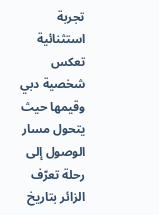تجربة استثنائية تعكس شخصية دبي وقيمها حيث يتحول مسار الوصول إلى رحلة تعرّف الزائر بتاريخ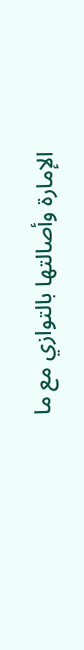الإمارة وأصالتها بالتوازي مع ما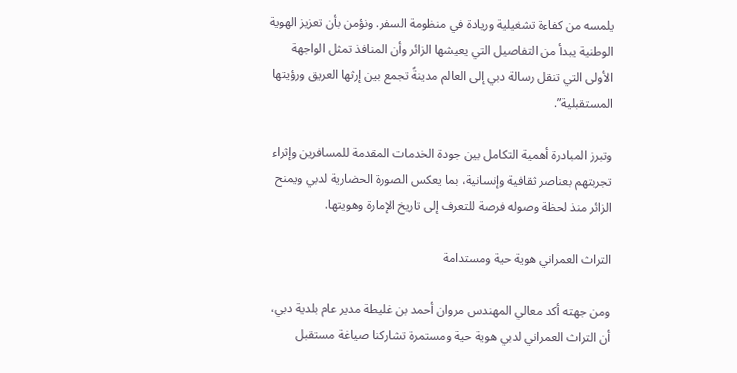يلمسه من كفاءة تشغيلية وريادة في منظومة السفر. ونؤمن بأن تعزيز الهوية الوطنية يبدأ من التفاصيل التي يعيشها الزائر وأن المنافذ تمثل الواجهة الأولى التي تنقل رسالة دبي إلى العالم مدينةً تجمع بين إرثها العريق ورؤيتها المستقبلية”.

وتبرز المبادرة أهمية التكامل بين جودة الخدمات المقدمة للمسافرين وإثراء تجربتهم بعناصر ثقافية وإنسانية، بما يعكس الصورة الحضارية لدبي ويمنح الزائر منذ لحظة وصوله فرصة للتعرف إلى تاريخ الإمارة وهويتها.

التراث العمراني هوية حية ومستدامة

ومن جهته أكد معالي المهندس مروان أحمد بن غليطة مدير عام بلدية دبي، أن التراث العمراني لدبي هوية حية ومستمرة تشاركنا صياغة مستقبل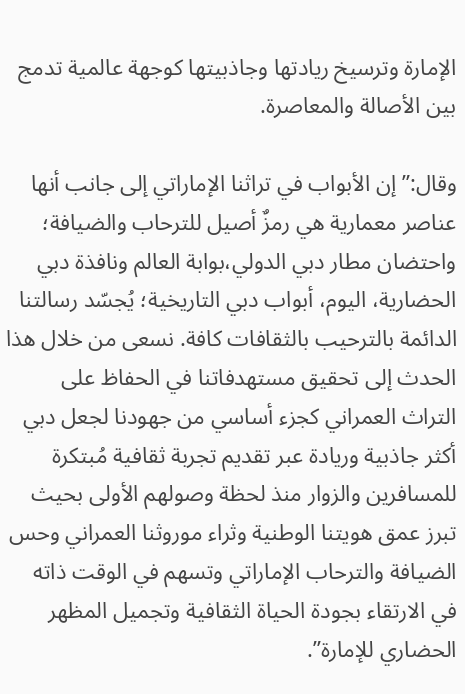الإمارة وترسيخ ريادتها وجاذبيتها كوجهة عالمية تدمج بين الأصالة والمعاصرة.

وقال:” إن الأبواب في تراثنا الإماراتي إلى جانب أنها عناصر معمارية هي رمزٌ أصيل للترحاب والضيافة؛ واحتضان مطار دبي الدولي،بوابة العالم ونافذة دبي الحضارية، اليوم، أبواب دبي التاريخية؛ يُجسّد رسالتنا الدائمة بالترحيب بالثقافات كافة. نسعى من خلال هذا الحدث إلى تحقيق مستهدفاتنا في الحفاظ على التراث العمراني كجزء أساسي من جهودنا لجعل دبي أكثر جاذبية وريادة عبر تقديم تجربة ثقافية مُبتكرة للمسافرين والزوار منذ لحظة وصولهم الأولى بحيث تبرز عمق هويتنا الوطنية وثراء موروثنا العمراني وحس الضيافة والترحاب الإماراتي وتسهم في الوقت ذاته في الارتقاء بجودة الحياة الثقافية وتجميل المظهر الحضاري للإمارة”.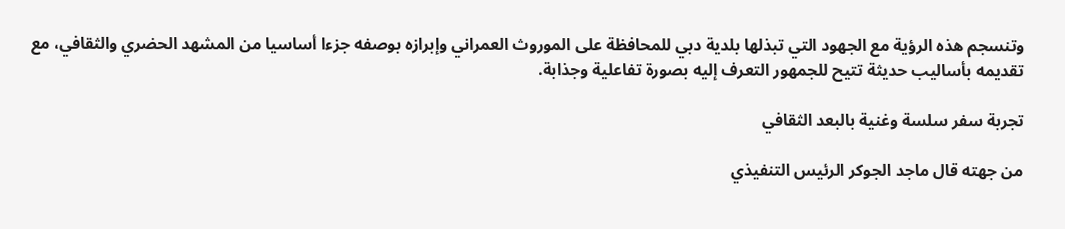وتنسجم هذه الرؤية مع الجهود التي تبذلها بلدية دبي للمحافظة على الموروث العمراني وإبرازه بوصفه جزءا أساسيا من المشهد الحضري والثقافي، مع تقديمه بأساليب حديثة تتيح للجمهور التعرف إليه بصورة تفاعلية وجذابة.

تجربة سفر سلسة وغنية بالبعد الثقافي

من جهته قال ماجد الجوكر الرئيس التنفيذي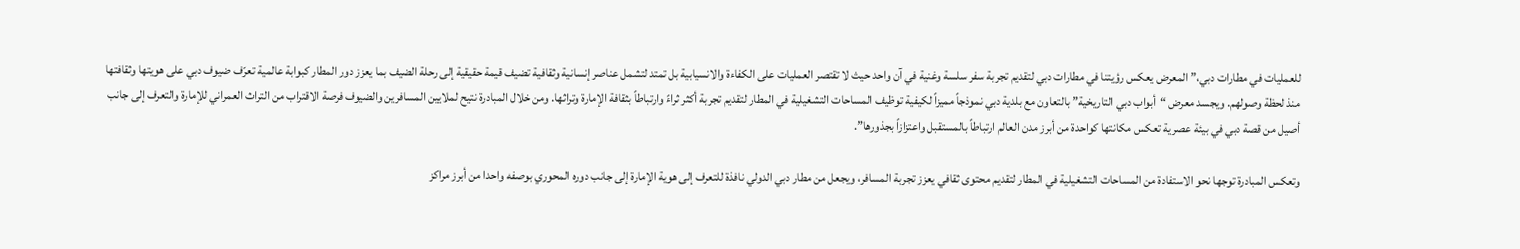للعمليات في مطارات دبي،” المعرض يعكس رؤيتنا في مطارات دبي لتقديم تجربة سفر سلسة وغنية في آن واحد حيث لا تقتصر العمليات على الكفاءة والانسيابية بل تمتد لتشمل عناصر إنسانية وثقافية تضيف قيمة حقيقية إلى رحلة الضيف بما يعزز دور المطار كبوابة عالمية تعرّف ضيوف دبي على هويتها وثقافتها منذ لحظة وصولهم. ويجسد معرض “أبواب دبي التاريخية” بالتعاون مع بلدية دبي نموذجاً مميزاً لكيفية توظيف المساحات التشغيلية في المطار لتقديم تجربة أكثر ثراءً وارتباطاً بثقافة الإمارة وتراثها. ومن خلال المبادرة نتيح لملايين المسافرين والضيوف فرصة الاقتراب من التراث العمراني للإمارة والتعرف إلى جانب أصيل من قصة دبي في بيئة عصرية تعكس مكانتها كواحدة من أبرز مدن العالم ارتباطاً بالمستقبل واعتزازاً بجذورها”.

وتعكس المبادرة توجها نحو الاستفادة من المساحات التشغيلية في المطار لتقديم محتوى ثقافي يعزز تجربة المسافر، ويجعل من مطار دبي الدولي نافذة للتعرف إلى هوية الإمارة إلى جانب دوره المحوري بوصفه واحدا من أبرز مراكز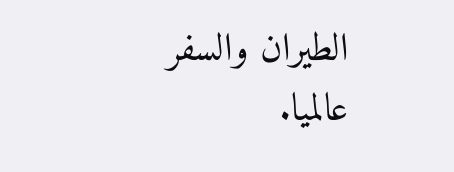الطيران والسفر عالميا.